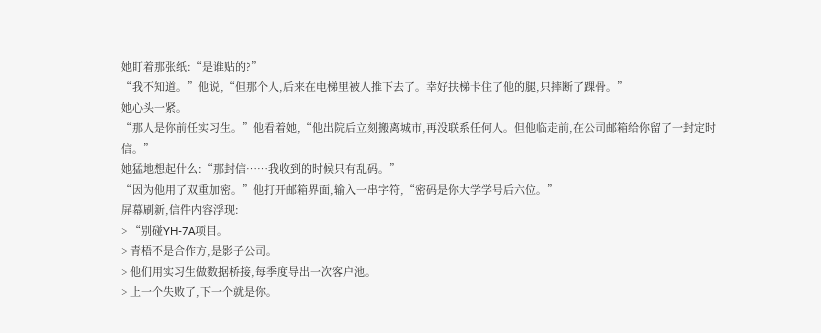她盯着那张纸:“是谁贴的?”
“我不知道。”他说,“但那个人,后来在电梯里被人推下去了。幸好扶梯卡住了他的腿,只摔断了踝骨。”
她心头一紧。
“那人是你前任实习生。”他看着她,“他出院后立刻搬离城市,再没联系任何人。但他临走前,在公司邮箱给你留了一封定时信。”
她猛地想起什么:“那封信……我收到的时候只有乱码。”
“因为他用了双重加密。”他打开邮箱界面,输入一串字符,“密码是你大学学号后六位。”
屏幕刷新,信件内容浮现:
> “别碰YH-7A项目。
> 青梧不是合作方,是影子公司。
> 他们用实习生做数据桥接,每季度导出一次客户池。
> 上一个失败了,下一个就是你。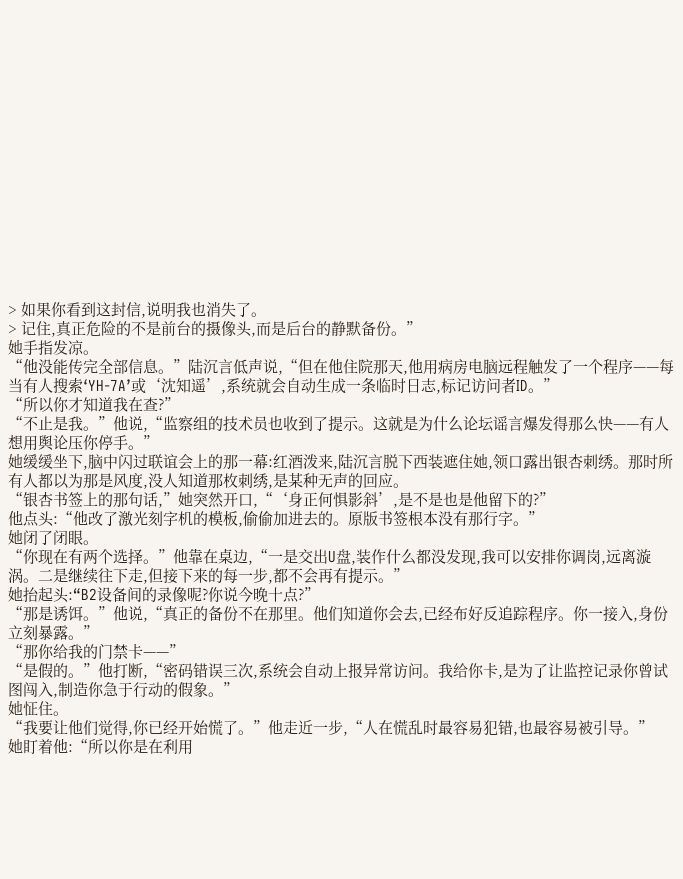> 如果你看到这封信,说明我也消失了。
> 记住,真正危险的不是前台的摄像头,而是后台的静默备份。”
她手指发凉。
“他没能传完全部信息。”陆沉言低声说,“但在他住院那天,他用病房电脑远程触发了一个程序——每当有人搜索‘YH-7A’或‘沈知遥’,系统就会自动生成一条临时日志,标记访问者ID。”
“所以你才知道我在查?”
“不止是我。”他说,“监察组的技术员也收到了提示。这就是为什么论坛谣言爆发得那么快——有人想用舆论压你停手。”
她缓缓坐下,脑中闪过联谊会上的那一幕:红酒泼来,陆沉言脱下西装遮住她,领口露出银杏刺绣。那时所有人都以为那是风度,没人知道那枚刺绣,是某种无声的回应。
“银杏书签上的那句话,”她突然开口,“‘身正何惧影斜’,是不是也是他留下的?”
他点头:“他改了激光刻字机的模板,偷偷加进去的。原版书签根本没有那行字。”
她闭了闭眼。
“你现在有两个选择。”他靠在桌边,“一是交出U盘,装作什么都没发现,我可以安排你调岗,远离漩涡。二是继续往下走,但接下来的每一步,都不会再有提示。”
她抬起头:“B2设备间的录像呢?你说今晚十点?”
“那是诱饵。”他说,“真正的备份不在那里。他们知道你会去,已经布好反追踪程序。你一接入,身份立刻暴露。”
“那你给我的门禁卡——”
“是假的。”他打断,“密码错误三次,系统会自动上报异常访问。我给你卡,是为了让监控记录你曾试图闯入,制造你急于行动的假象。”
她怔住。
“我要让他们觉得,你已经开始慌了。”他走近一步,“人在慌乱时最容易犯错,也最容易被引导。”
她盯着他:“所以你是在利用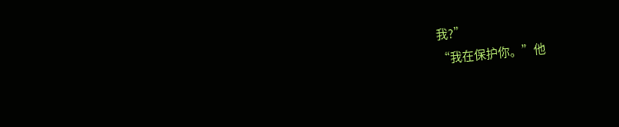我?”
“我在保护你。”他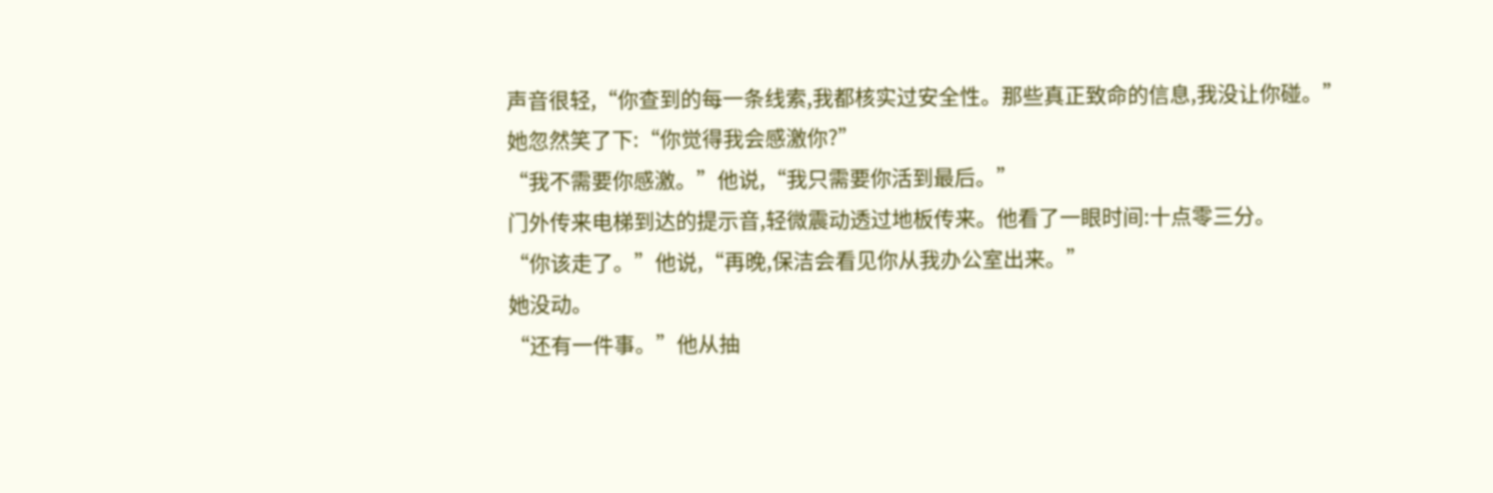声音很轻,“你查到的每一条线索,我都核实过安全性。那些真正致命的信息,我没让你碰。”
她忽然笑了下:“你觉得我会感激你?”
“我不需要你感激。”他说,“我只需要你活到最后。”
门外传来电梯到达的提示音,轻微震动透过地板传来。他看了一眼时间:十点零三分。
“你该走了。”他说,“再晚,保洁会看见你从我办公室出来。”
她没动。
“还有一件事。”他从抽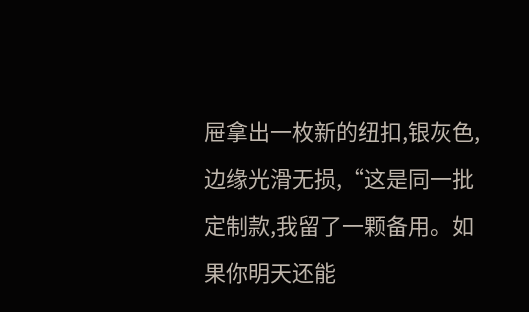屉拿出一枚新的纽扣,银灰色,边缘光滑无损,“这是同一批定制款,我留了一颗备用。如果你明天还能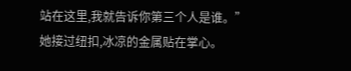站在这里,我就告诉你第三个人是谁。”
她接过纽扣,冰凉的金属贴在掌心。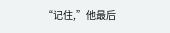“记住,”他最后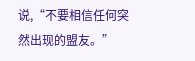说,“不要相信任何突然出现的盟友。”